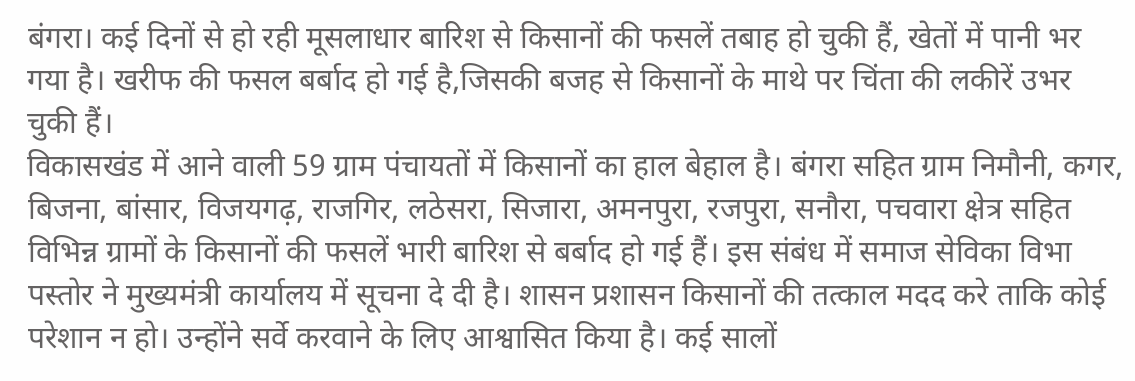बंगरा। कई दिनों से हो रही मूसलाधार बारिश से किसानों की फसलें तबाह हो चुकी हैं, खेतों में पानी भर गया है। खरीफ की फसल बर्बाद हो गई है,जिसकी बजह से किसानों के माथे पर चिंता की लकीरें उभर चुकी हैं।
विकासखंड में आने वाली 59 ग्राम पंचायतों में किसानों का हाल बेहाल है। बंगरा सहित ग्राम निमौनी, कगर, बिजना, बांसार, विजयगढ़, राजगिर, लठेसरा, सिजारा, अमनपुरा, रजपुरा, सनौरा, पचवारा क्षेत्र सहित विभिन्न ग्रामों के किसानों की फसलें भारी बारिश से बर्बाद हो गई हैं। इस संबंध में समाज सेविका विभा पस्तोर ने मुख्यमंत्री कार्यालय में सूचना दे दी है। शासन प्रशासन किसानों की तत्काल मदद करे ताकि कोई परेशान न हो। उन्होंने सर्वे करवाने के लिए आश्वासित किया है। कई सालों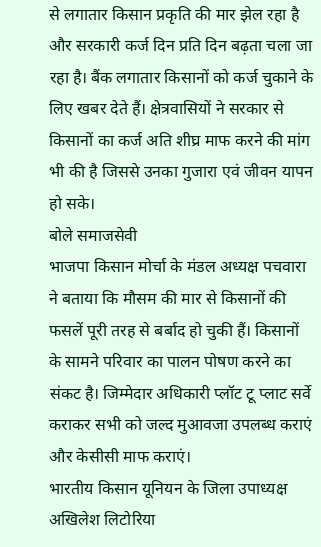से लगातार किसान प्रकृति की मार झेल रहा है और सरकारी कर्ज दिन प्रति दिन बढ़ता चला जा रहा है। बैंक लगातार किसानों को कर्ज चुकाने के लिए खबर देते हैं। क्षेत्रवासियों ने सरकार से किसानों का कर्ज अति शीघ्र माफ करने की मांग भी की है जिससे उनका गुजारा एवं जीवन यापन हो सके।
बोले समाजसेवी
भाजपा किसान मोर्चा के मंडल अध्यक्ष पचवारा ने बताया कि मौसम की मार से किसानों की फसलें पूरी तरह से बर्बाद हो चुकी हैं। किसानों के सामने परिवार का पालन पोषण करने का संकट है। जिम्मेदार अधिकारी प्लॉट टू प्लाट सर्वे कराकर सभी को जल्द मुआवजा उपलब्ध कराएं और केसीसी माफ कराएं।
भारतीय किसान यूनियन के जिला उपाध्यक्ष अखिलेश लिटोरिया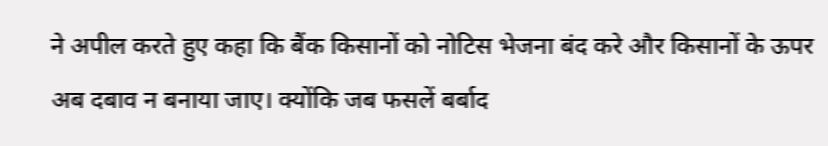ने अपील करते हुए कहा कि बैंक किसानों को नोटिस भेजना बंद करे और किसानों के ऊपर अब दबाव न बनाया जाए। क्योंकि जब फसलें बर्बाद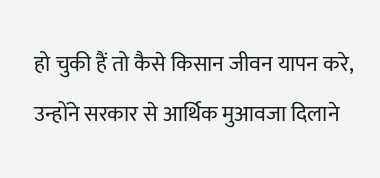हो चुकी हैं तो कैसे किसान जीवन यापन करे, उन्होंने सरकार से आर्थिक मुआवजा दिलाने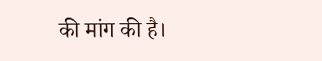की मांग की है।